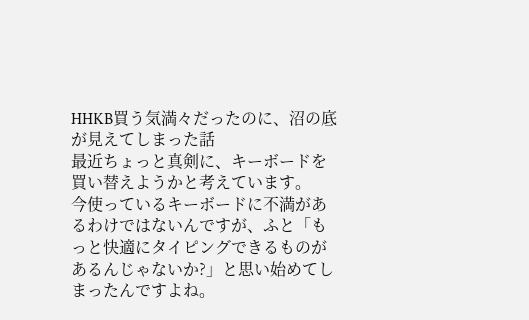HHKB買う気満々だったのに、沼の底が見えてしまった話
最近ちょっと真剣に、キーボードを買い替えようかと考えています。
今使っているキーボードに不満があるわけではないんですが、ふと「もっと快適にタイピングできるものがあるんじゃないか?」と思い始めてしまったんですよね。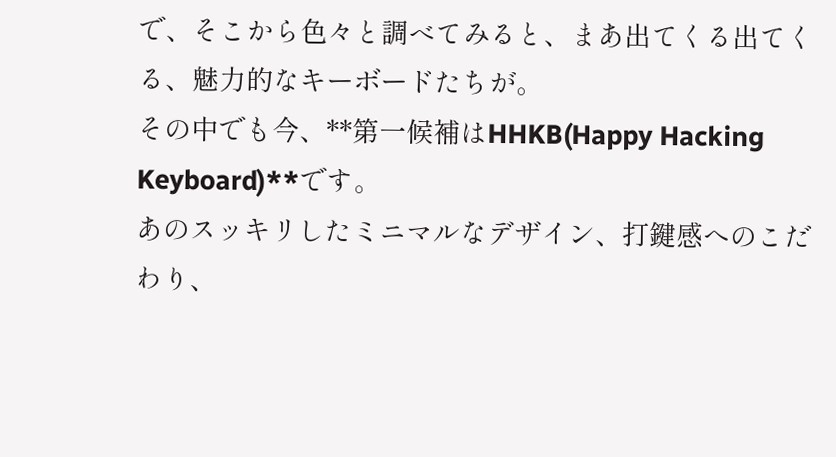で、そこから色々と調べてみると、まあ出てくる出てくる、魅力的なキーボードたちが。
その中でも今、**第一候補はHHKB(Happy Hacking Keyboard)**です。
あのスッキリしたミニマルなデザイン、打鍵感へのこだわり、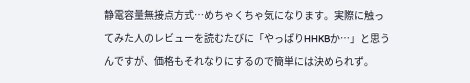静電容量無接点方式…めちゃくちゃ気になります。実際に触ってみた人のレビューを読むたびに「やっぱりHHKBか…」と思うんですが、価格もそれなりにするので簡単には決められず。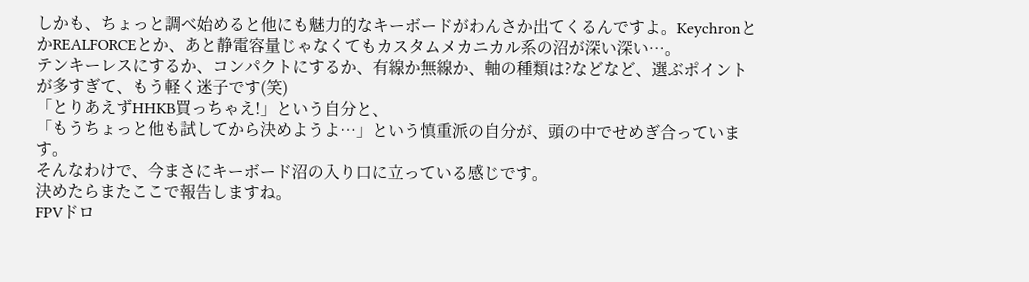しかも、ちょっと調べ始めると他にも魅力的なキーボードがわんさか出てくるんですよ。KeychronとかREALFORCEとか、あと静電容量じゃなくてもカスタムメカニカル系の沼が深い深い…。
テンキーレスにするか、コンパクトにするか、有線か無線か、軸の種類は?などなど、選ぶポイントが多すぎて、もう軽く迷子です(笑)
「とりあえずHHKB買っちゃえ!」という自分と、
「もうちょっと他も試してから決めようよ…」という慎重派の自分が、頭の中でせめぎ合っています。
そんなわけで、今まさにキーボード沼の入り口に立っている感じです。
決めたらまたここで報告しますね。
FPVドロ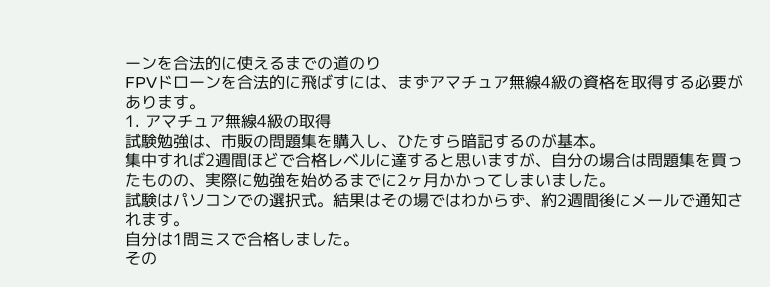ーンを合法的に使えるまでの道のり
FPVドローンを合法的に飛ばすには、まずアマチュア無線4級の資格を取得する必要があります。
1. アマチュア無線4級の取得
試験勉強は、市販の問題集を購入し、ひたすら暗記するのが基本。
集中すれば2週間ほどで合格レベルに達すると思いますが、自分の場合は問題集を買ったものの、実際に勉強を始めるまでに2ヶ月かかってしまいました。
試験はパソコンでの選択式。結果はその場ではわからず、約2週間後にメールで通知されます。
自分は1問ミスで合格しました。
その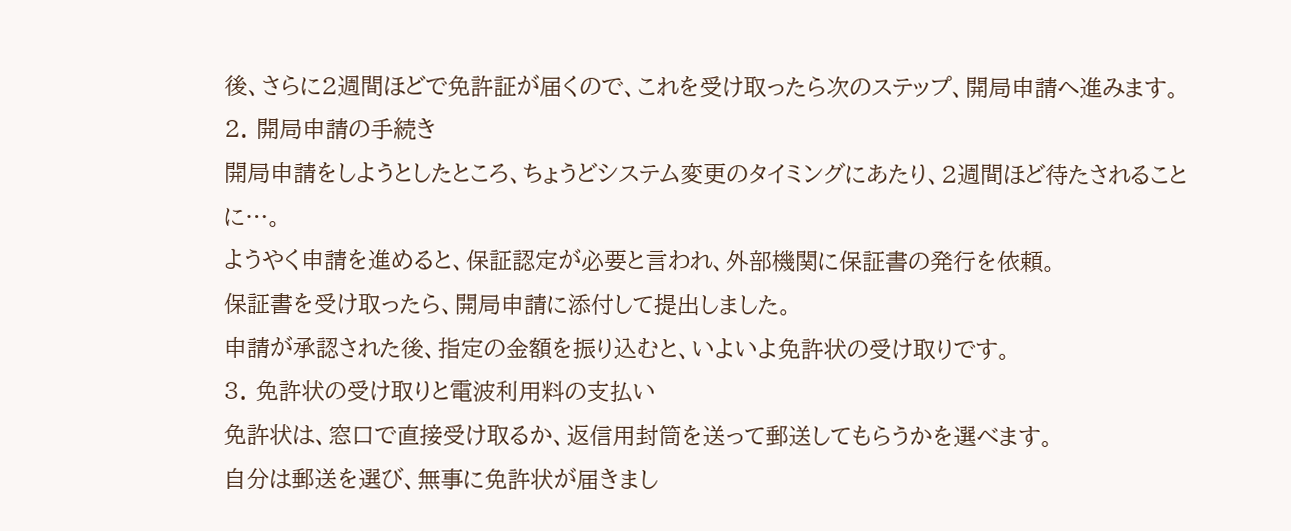後、さらに2週間ほどで免許証が届くので、これを受け取ったら次のステップ、開局申請へ進みます。
2. 開局申請の手続き
開局申請をしようとしたところ、ちょうどシステム変更のタイミングにあたり、2週間ほど待たされることに…。
ようやく申請を進めると、保証認定が必要と言われ、外部機関に保証書の発行を依頼。
保証書を受け取ったら、開局申請に添付して提出しました。
申請が承認された後、指定の金額を振り込むと、いよいよ免許状の受け取りです。
3. 免許状の受け取りと電波利用料の支払い
免許状は、窓口で直接受け取るか、返信用封筒を送って郵送してもらうかを選べます。
自分は郵送を選び、無事に免許状が届きまし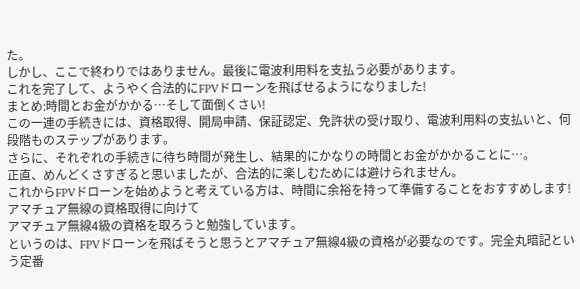た。
しかし、ここで終わりではありません。最後に電波利用料を支払う必要があります。
これを完了して、ようやく合法的にFPVドローンを飛ばせるようになりました!
まとめ:時間とお金がかかる…そして面倒くさい!
この一連の手続きには、資格取得、開局申請、保証認定、免許状の受け取り、電波利用料の支払いと、何段階ものステップがあります。
さらに、それぞれの手続きに待ち時間が発生し、結果的にかなりの時間とお金がかかることに…。
正直、めんどくさすぎると思いましたが、合法的に楽しむためには避けられません。
これからFPVドローンを始めようと考えている方は、時間に余裕を持って準備することをおすすめします!
アマチュア無線の資格取得に向けて
アマチュア無線4級の資格を取ろうと勉強しています。
というのは、FPVドローンを飛ばそうと思うとアマチュア無線4級の資格が必要なのです。完全丸暗記という定番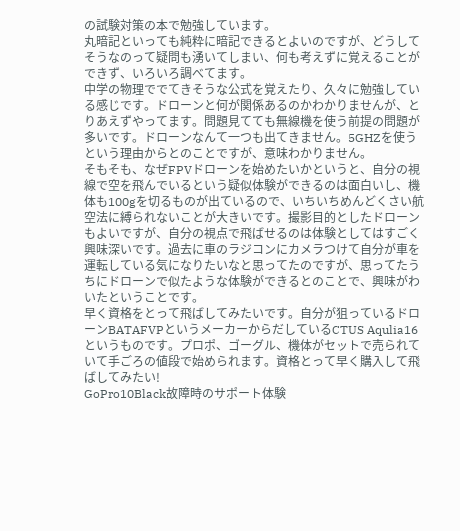の試験対策の本で勉強しています。
丸暗記といっても純粋に暗記できるとよいのですが、どうしてそうなのって疑問も湧いてしまい、何も考えずに覚えることができず、いろいろ調べてます。
中学の物理ででてきそうな公式を覚えたり、久々に勉強している感じです。ドローンと何が関係あるのかわかりませんが、とりあえずやってます。問題見てても無線機を使う前提の問題が多いです。ドローンなんて一つも出てきません。5GHZを使うという理由からとのことですが、意味わかりません。
そもそも、なぜFPVドローンを始めたいかというと、自分の視線で空を飛んでいるという疑似体験ができるのは面白いし、機体も100gを切るものが出ているので、いちいちめんどくさい航空法に縛られないことが大きいです。撮影目的としたドローンもよいですが、自分の視点で飛ばせるのは体験としてはすごく興味深いです。過去に車のラジコンにカメラつけて自分が車を運転している気になりたいなと思ってたのですが、思ってたうちにドローンで似たような体験ができるとのことで、興味がわいたということです。
早く資格をとって飛ばしてみたいです。自分が狙っているドローンBATAFVPというメーカーからだしているCTUS Aqulia16というものです。プロポ、ゴーグル、機体がセットで売られていて手ごろの値段で始められます。資格とって早く購入して飛ばしてみたい!
GoPro10Black故障時のサポート体験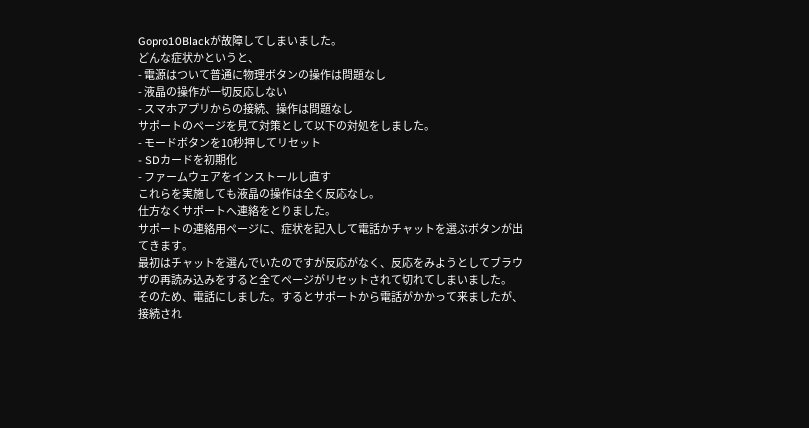Gopro10Blackが故障してしまいました。
どんな症状かというと、
- 電源はついて普通に物理ボタンの操作は問題なし
- 液晶の操作が一切反応しない
- スマホアプリからの接続、操作は問題なし
サポートのページを見て対策として以下の対処をしました。
- モードボタンを10秒押してリセット
- SDカードを初期化
- ファームウェアをインストールし直す
これらを実施しても液晶の操作は全く反応なし。
仕方なくサポートへ連絡をとりました。
サポートの連絡用ページに、症状を記入して電話かチャットを選ぶボタンが出てきます。
最初はチャットを選んでいたのですが反応がなく、反応をみようとしてブラウザの再読み込みをすると全てページがリセットされて切れてしまいました。
そのため、電話にしました。するとサポートから電話がかかって来ましたが、接続され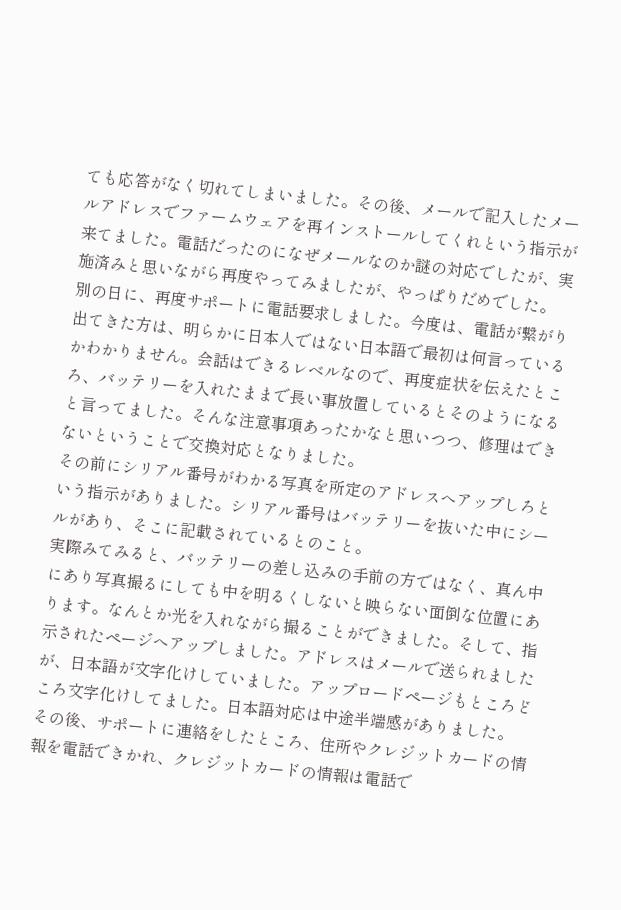ても応答がなく切れてしまいました。その後、メールで記入したメールアドレスでファームウェアを再インストールしてくれという指示が来てました。電話だったのになぜメールなのか謎の対応でしたが、実施済みと思いながら再度やってみましたが、やっぱりだめでした。
別の日に、再度サポートに電話要求しました。今度は、電話が繋がり出てきた方は、明らかに日本人ではない日本語で最初は何言っているかわかりません。会話はできるレベルなので、再度症状を伝えたところ、バッテリーを入れたままで長い事放置しているとそのようになると言ってました。そんな注意事項あったかなと思いつつ、修理はできないということで交換対応となりました。
その前にシリアル番号がわかる写真を所定のアドレスへアップしろという指示がありました。シリアル番号はバッテリーを抜いた中にシールがあり、そこに記載されているとのこと。
実際みてみると、バッテリーの差し込みの手前の方ではなく、真ん中にあり写真撮るにしても中を明るくしないと映らない面倒な位置にあります。なんとか光を入れながら撮ることができました。そして、指示されたページへアップしました。アドレスはメールで送られましたが、日本語が文字化けしていました。アップロードページもところどころ文字化けしてました。日本語対応は中途半端感がありました。
その後、サポートに連絡をしたところ、住所やクレジットカードの情報を電話できかれ、クレジットカードの情報は電話で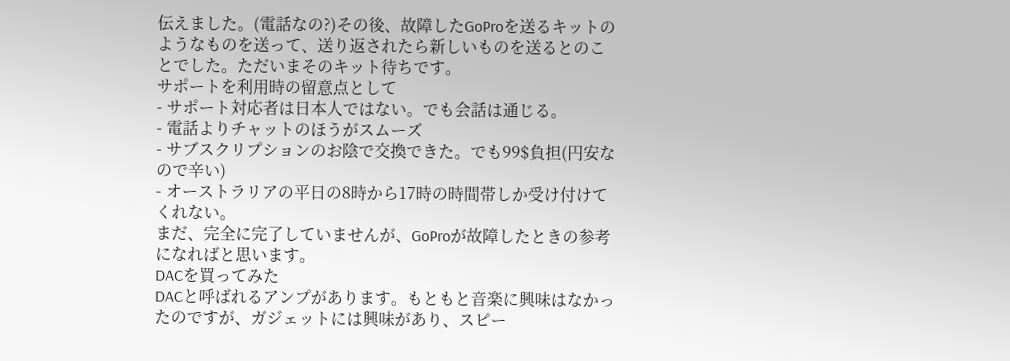伝えました。(電話なの?)その後、故障したGoProを送るキットのようなものを送って、送り返されたら新しいものを送るとのことでした。ただいまそのキット待ちです。
サポートを利用時の留意点として
- サポート対応者は日本人ではない。でも会話は通じる。
- 電話よりチャットのほうがスムーズ
- サブスクリプションのお陰で交換できた。でも99$負担(円安なので辛い)
- オーストラリアの平日の8時から17時の時間帯しか受け付けてくれない。
まだ、完全に完了していませんが、GoProが故障したときの参考になればと思います。
DACを買ってみた
DACと呼ばれるアンプがあります。もともと音楽に興味はなかったのですが、ガジェットには興味があり、スピー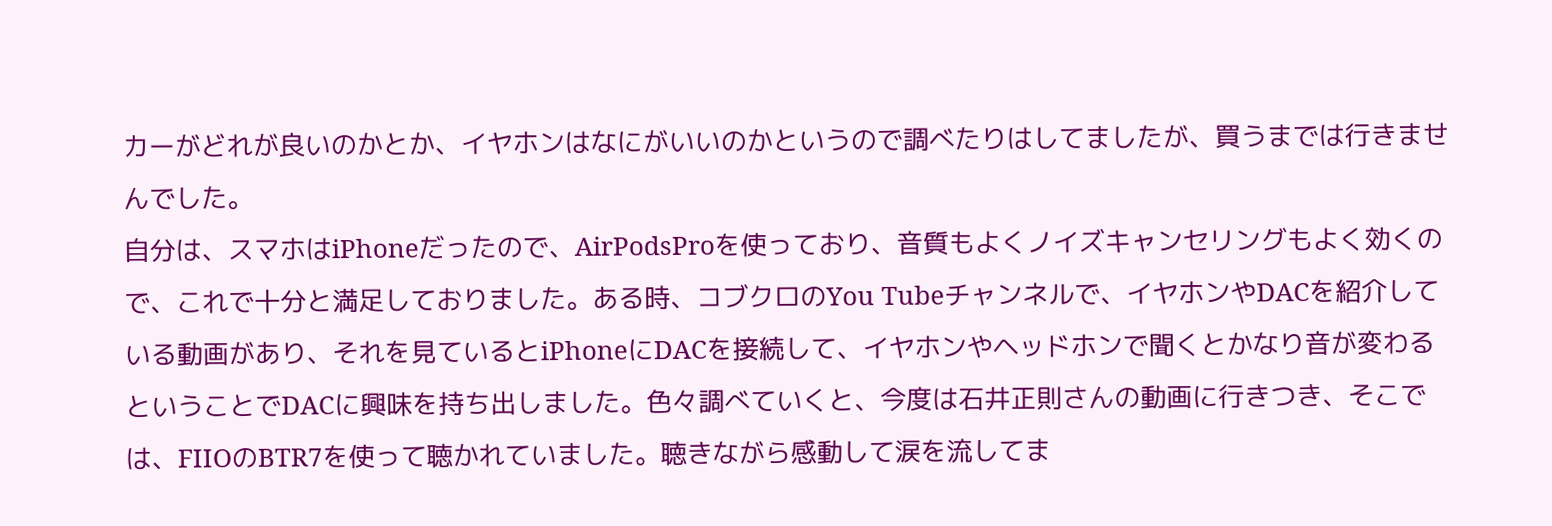カーがどれが良いのかとか、イヤホンはなにがいいのかというので調べたりはしてましたが、買うまでは行きませんでした。
自分は、スマホはiPhoneだったので、AirPodsProを使っており、音質もよくノイズキャンセリングもよく効くので、これで十分と満足しておりました。ある時、コブクロのYou Tubeチャンネルで、イヤホンやDACを紹介している動画があり、それを見ているとiPhoneにDACを接続して、イヤホンやヘッドホンで聞くとかなり音が変わるということでDACに興味を持ち出しました。色々調べていくと、今度は石井正則さんの動画に行きつき、そこでは、FIIOのBTR7を使って聴かれていました。聴きながら感動して涙を流してま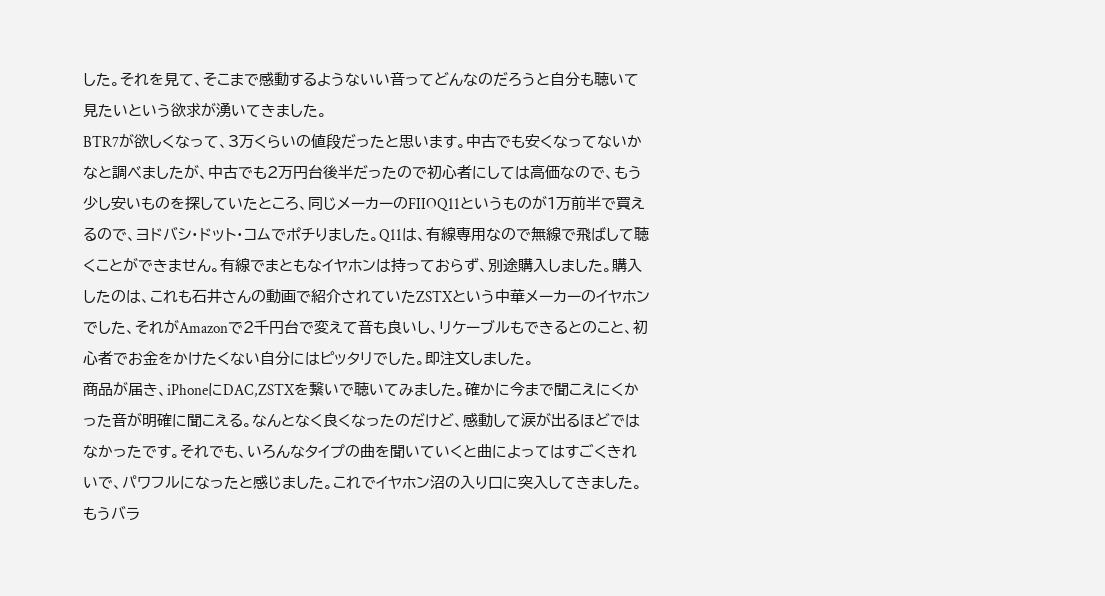した。それを見て、そこまで感動するようないい音ってどんなのだろうと自分も聴いて見たいという欲求が湧いてきました。
BTR7が欲しくなって、3万くらいの値段だったと思います。中古でも安くなってないかなと調べましたが、中古でも2万円台後半だったので初心者にしては高価なので、もう少し安いものを探していたところ、同じメーカーのFIIOQ11というものが1万前半で買えるので、ヨドバシ・ドット・コムでポチりました。Q11は、有線専用なので無線で飛ばして聴くことができません。有線でまともなイヤホンは持っておらず、別途購入しました。購入したのは、これも石井さんの動画で紹介されていたZSTXという中華メーカーのイヤホンでした、それがAmazonで2千円台で変えて音も良いし、リケーブルもできるとのこと、初心者でお金をかけたくない自分にはピッタリでした。即注文しました。
商品が届き、iPhoneにDAC,ZSTXを繋いで聴いてみました。確かに今まで聞こえにくかった音が明確に聞こえる。なんとなく良くなったのだけど、感動して涙が出るほどではなかったです。それでも、いろんなタイプの曲を聞いていくと曲によってはすごくきれいで、パワフルになったと感じました。これでイヤホン沼の入り口に突入してきました。もうバラ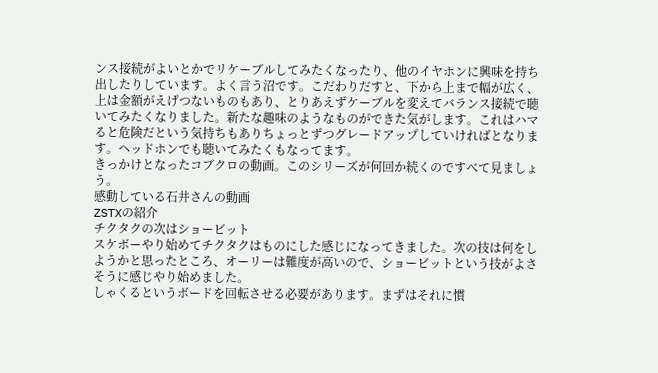ンス接続がよいとかでリケーブルしてみたくなったり、他のイヤホンに興味を持ち出したりしています。よく言う沼です。こだわりだすと、下から上まで幅が広く、上は金額がえげつないものもあり、とりあえずケーブルを変えてバランス接続で聴いてみたくなりました。新たな趣味のようなものができた気がします。これはハマると危険だという気持ちもありちょっとずつグレードアップしていければとなります。ヘッドホンでも聴いてみたくもなってます。
きっかけとなったコブクロの動画。このシリーズが何回か続くのですべて見ましょう。
感動している石井さんの動画
ZSTXの紹介
チクタクの次はショービット
スケボーやり始めてチクタクはものにした感じになってきました。次の技は何をしようかと思ったところ、オーリーは難度が高いので、ショービットという技がよさそうに感じやり始めました。
しゃくるというボードを回転させる必要があります。まずはそれに慣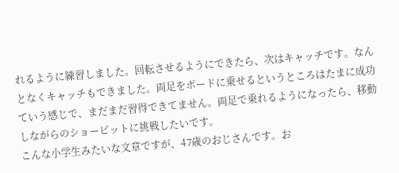れるように練習しました。回転させるようにできたら、次はキャッチです。なんとなくキャッチもできました。両足をボードに乗せるというところはたまに成功ていう感じで、まだまだ習得できてません。両足で乗れるようになったら、移動しながらのショービットに挑戦したいです。
こんな小学生みたいな文章ですが、47歳のおじさんです。お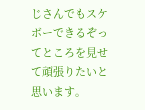じさんでもスケボーできるぞってところを見せて頑張りたいと思います。